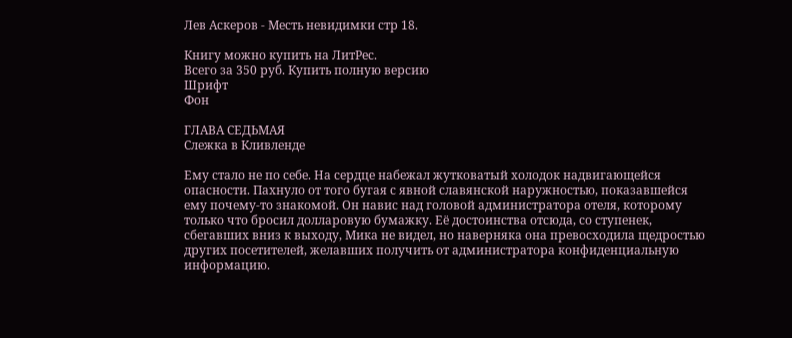Лев Аскеров - Месть невидимки стр 18.

Книгу можно купить на ЛитРес.
Всего за 350 руб. Купить полную версию
Шрифт
Фон

ГЛАВА СЕДЬМАЯ
Слежка в Кливленде

Ему стало не по себе. На сердце набежал жутковатый холодок надвигающейся опасности. Пахнуло от того бугая с явной славянской наружностью, показавшейся ему почему-то знакомой. Он навис над головой администратора отеля, которому только что бросил долларовую бумажку. Её достоинства отсюда, со ступенек, сбегавших вниз к выходу, Мика не видел, но наверняка она превосходила щедростью других посетителей, желавших получить от администратора конфиденциальную информацию.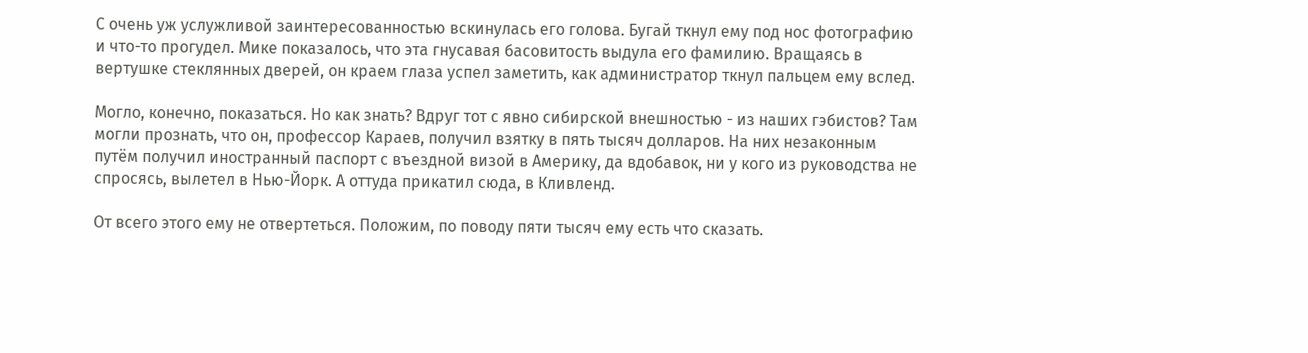С очень уж услужливой заинтересованностью вскинулась его голова. Бугай ткнул ему под нос фотографию и что-то прогудел. Мике показалось, что эта гнусавая басовитость выдула его фамилию. Вращаясь в вертушке стеклянных дверей, он краем глаза успел заметить, как администратор ткнул пальцем ему вслед.

Могло, конечно, показаться. Но как знать? Вдруг тот с явно сибирской внешностью - из наших гэбистов? Там могли прознать, что он, профессор Караев, получил взятку в пять тысяч долларов. На них незаконным путём получил иностранный паспорт с въездной визой в Америку, да вдобавок, ни у кого из руководства не спросясь, вылетел в Нью-Йорк. А оттуда прикатил сюда, в Кливленд.

От всего этого ему не отвертеться. Положим, по поводу пяти тысяч ему есть что сказать.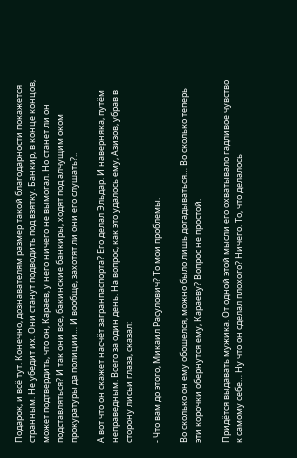Подарок, и всё тут. Конечно, дознавателям размер такой благодарности покажется странным. Не убедит их. Они станут подводить под взятку. Банкир, в конце концов, может подтвердить, что он, Караев, у него ничего не вымогал. Но станет ли он подставляться? И так они все, бакинские банкиры, ходят под алчущим оком прокуратуры да полиции… И вообще, захотят ли они его слушать?..

А вот что он скажет насчёт загранпаспорта? Его делал Эльдар. И наверняка, путём неправедным. Всего за один день. На вопрос, как это удалось ему, Азизов, убрав в сторону лисьи глаза, сказал:

- Что вам до этого, Микаил Расулович? То мои проблемы.

Во сколько он ему обошелся, можно было лишь догадываться… Во сколько теперь эти корочки обернутся ему, Караеву? Вопрос не простой.

Придётся выдавать мужика. От одной этой мысли его охватывало гадливое чувство к самому себе… Ну что он сделал плохого? Ничего. То, что делалось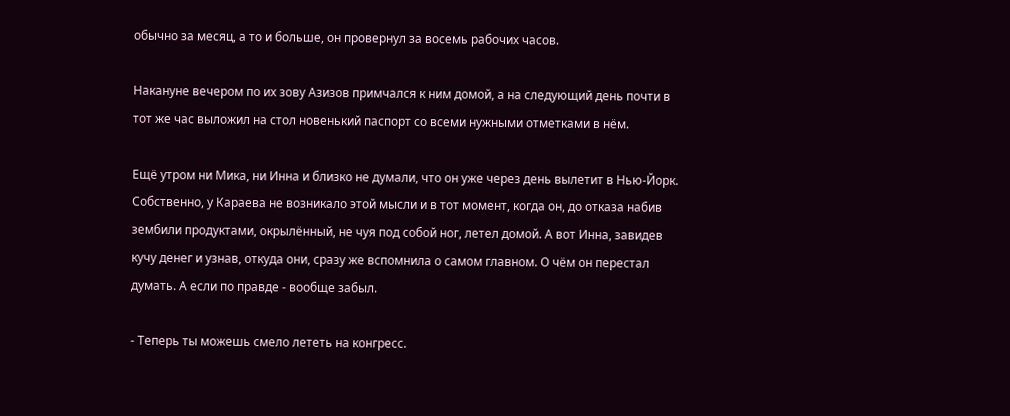обычно за месяц, а то и больше, он провернул за восемь рабочих часов.

Накануне вечером по их зову Азизов примчался к ним домой, а на следующий день почти в тот же час выложил на стол новенький паспорт со всеми нужными отметками в нём.

Ещё утром ни Мика, ни Инна и близко не думали, что он уже через день вылетит в Нью-Йорк. Собственно, у Караева не возникало этой мысли и в тот момент, когда он, до отказа набив зембили продуктами, окрылённый, не чуя под собой ног, летел домой. А вот Инна, завидев кучу денег и узнав, откуда они, сразу же вспомнила о самом главном. О чём он перестал думать. А если по правде - вообще забыл.

- Теперь ты можешь смело лететь на конгресс.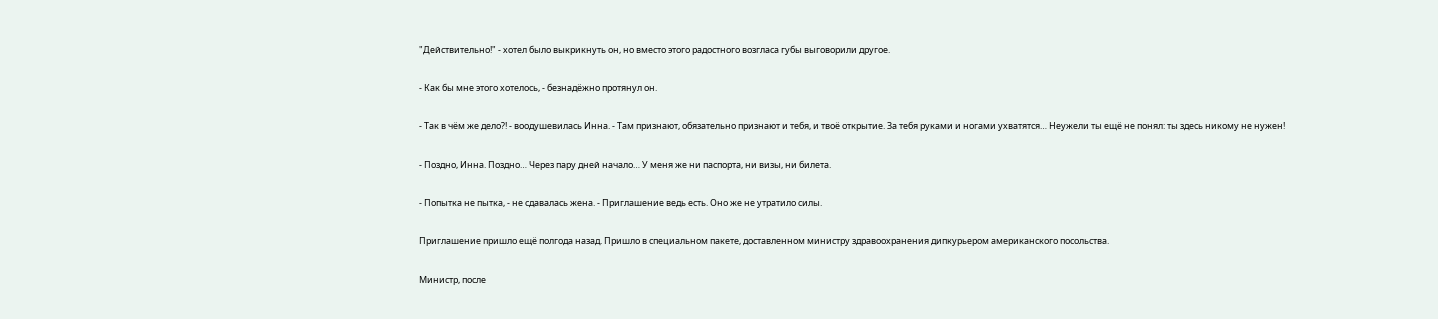"Действительно!" - хотел было выкрикнуть он, но вместо этого радостного возгласа губы выговорили другое.

- Как бы мне этого хотелось, - безнадёжно протянул он.

- Так в чём же дело?! - воодушевилась Инна. - Там признают, обязательно признают и тебя, и твоё открытие. За тебя руками и ногами ухватятся… Неужели ты ещё не понял: ты здесь никому не нужен!

- Поздно, Инна. Поздно… Через пару дней начало… У меня же ни паспорта, ни визы, ни билета.

- Попытка не пытка, - не сдавалась жена. - Приглашение ведь есть. Оно же не утратило силы.

Приглашение пришло ещё полгода назад. Пришло в специальном пакете, доставленном министру здравоохранения дипкурьером американского посольства.

Министр, после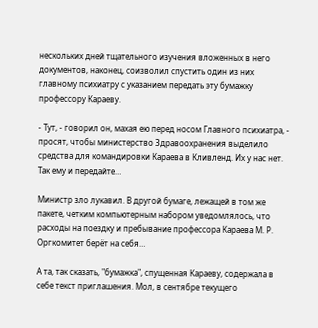нескольких дней тщательного изучения вложенных в него документов, наконец, соизволил спустить один из них главному психиатру с указанием передать эту бумажку профессору Караеву.

- Тут, - говорил он, махая ею перед носом Главного психиатра, - просят, чтобы министерство Здравоохранения выделило средства для командировки Караева в Кливленд. Их у нас нет. Так ему и передайте…

Министр зло лукавил. В другой бумаге, лежащей в том же пакете, четким компьютерным набором уведомлялось, что расходы на поездку и пребывание профессора Караева М. Р. Оргкомитет берёт на себя…

А та, так сказать, "бумажка", спущенная Караеву, содержала в себе текст приглашения. Мол, в сентябре текущего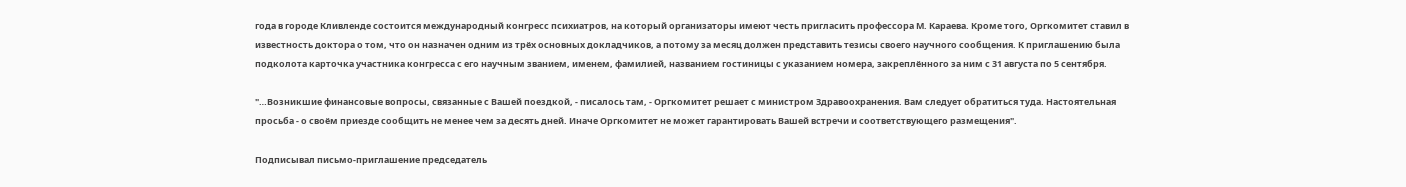года в городе Кливленде состоится международный конгресс психиатров, на который организаторы имеют честь пригласить профессора М. Караева. Кроме того, Оргкомитет ставил в известность доктора о том, что он назначен одним из трёх основных докладчиков, а потому за месяц должен представить тезисы своего научного сообщения. К приглашению была подколота карточка участника конгресса с его научным званием, именем, фамилией, названием гостиницы с указанием номера, закреплённого за ним с 31 августа по 5 сентября.

"…Возникшие финансовые вопросы, связанные с Вашей поездкой, - писалось там, - Оргкомитет решает с министром Здравоохранения. Вам следует обратиться туда. Настоятельная просьба - о своём приезде сообщить не менее чем за десять дней. Иначе Оргкомитет не может гарантировать Вашей встречи и соответствующего размещения".

Подписывал письмо-приглашение председатель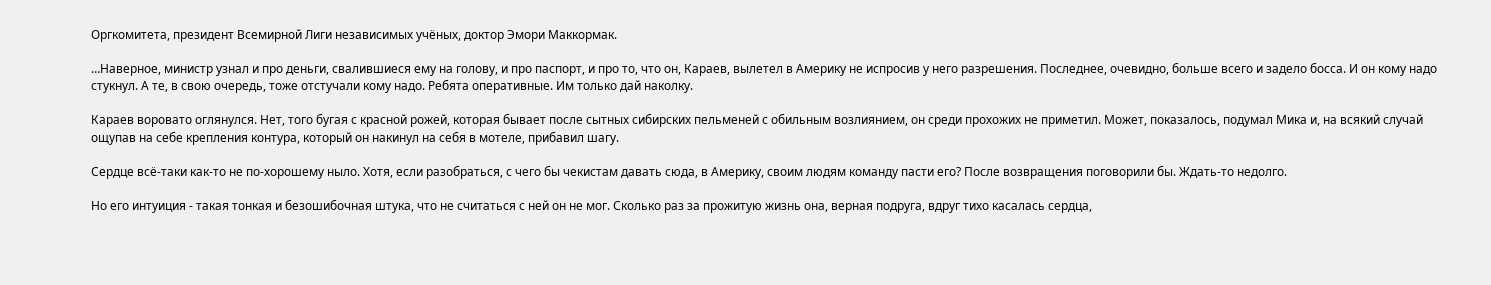Оргкомитета, президент Всемирной Лиги независимых учёных, доктор Эмори Маккормак.

…Наверное, министр узнал и про деньги, свалившиеся ему на голову, и про паспорт, и про то, что он, Караев, вылетел в Америку не испросив у него разрешения. Последнее, очевидно, больше всего и задело босса. И он кому надо стукнул. А те, в свою очередь, тоже отстучали кому надо. Ребята оперативные. Им только дай наколку.

Караев воровато оглянулся. Нет, того бугая с красной рожей, которая бывает после сытных сибирских пельменей с обильным возлиянием, он среди прохожих не приметил. Может, показалось, подумал Мика и, на всякий случай ощупав на себе крепления контура, который он накинул на себя в мотеле, прибавил шагу.

Сердце всё-таки как-то не по-хорошему ныло. Хотя, если разобраться, с чего бы чекистам давать сюда, в Америку, своим людям команду пасти его? После возвращения поговорили бы. Ждать-то недолго.

Но его интуиция - такая тонкая и безошибочная штука, что не считаться с ней он не мог. Сколько раз за прожитую жизнь она, верная подруга, вдруг тихо касалась сердца,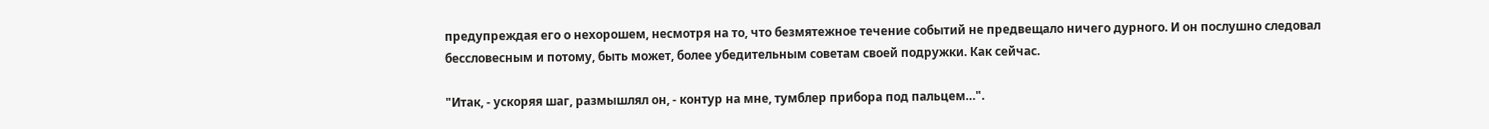предупреждая его о нехорошем, несмотря на то, что безмятежное течение событий не предвещало ничего дурного. И он послушно следовал бессловесным и потому, быть может, более убедительным советам своей подружки. Как сейчас.

"Итак, - ускоряя шаг, размышлял он, - контур на мне, тумблер прибора под пальцем…".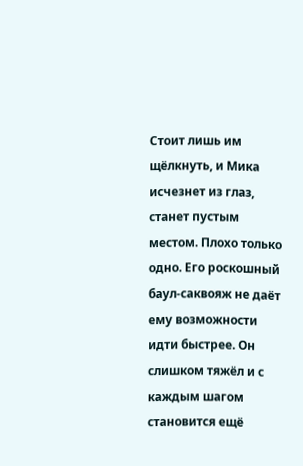Стоит лишь им щёлкнуть, и Мика исчезнет из глаз, станет пустым местом. Плохо только одно. Его роскошный баул-саквояж не даёт ему возможности идти быстрее. Он слишком тяжёл и с каждым шагом становится ещё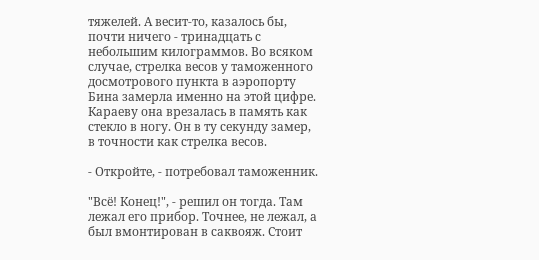тяжелей. А весит-то, казалось бы, почти ничего - тринадцать с небольшим килограммов. Во всяком случае, стрелка весов у таможенного досмотрового пункта в аэропорту Бина замерла именно на этой цифре. Караеву она врезалась в память как стекло в ногу. Он в ту секунду замер, в точности как стрелка весов.

- Откройте, - потребовал таможенник.

"Всё! Конец!", - решил он тогда. Там лежал его прибор. Точнее, не лежал, а был вмонтирован в саквояж. Стоит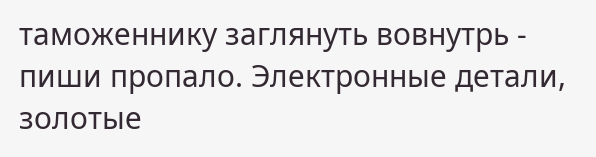таможеннику заглянуть вовнутрь - пиши пропало. Электронные детали, золотые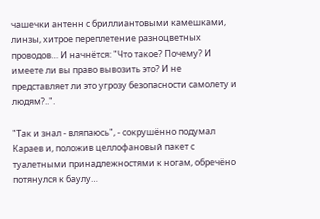чашечки антенн с бриллиантовыми камешками, линзы, хитрое переплетение разноцветных проводов… И начнётся: "Что такое? Почему? И имеете ли вы право вывозить это? И не представляет ли это угрозу безопасности самолету и людям?..".

"Так и знал - вляпаюсь", - сокрушённо подумал Караев и, положив целлофановый пакет с туалетными принадлежностями к ногам, обречёно потянулся к баулу…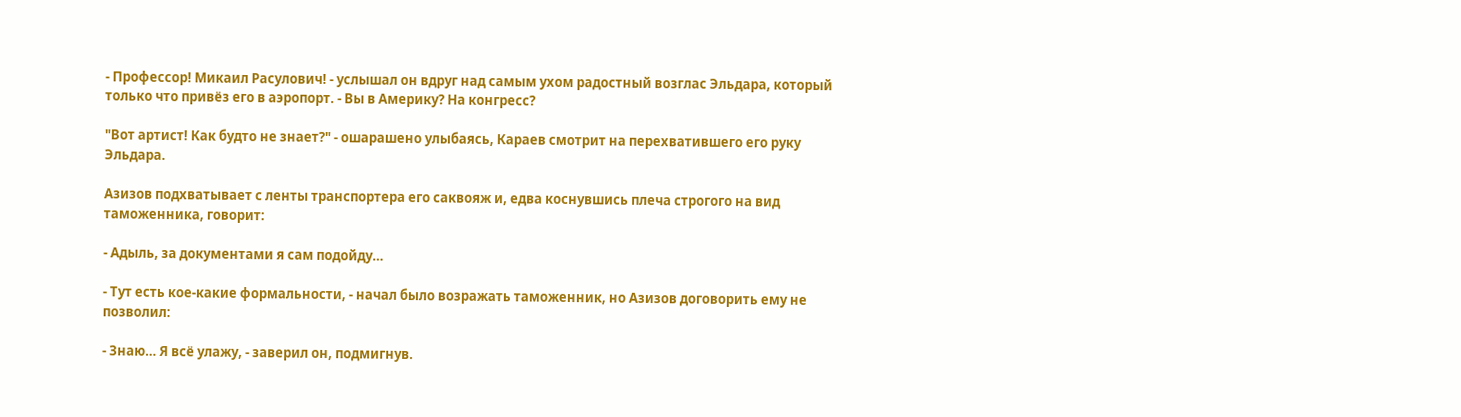- Профессор! Микаил Расулович! - услышал он вдруг над самым ухом радостный возглас Эльдара, который только что привёз его в аэропорт. - Вы в Америку? На конгресс?

"Вот артист! Как будто не знает?" - ошарашено улыбаясь, Караев смотрит на перехватившего его руку Эльдара.

Азизов подхватывает с ленты транспортера его саквояж и, едва коснувшись плеча строгого на вид таможенника, говорит:

- Адыль, за документами я сам подойду…

- Тут есть кое-какие формальности, - начал было возражать таможенник, но Азизов договорить ему не позволил:

- Знаю… Я всё улажу, - заверил он, подмигнув.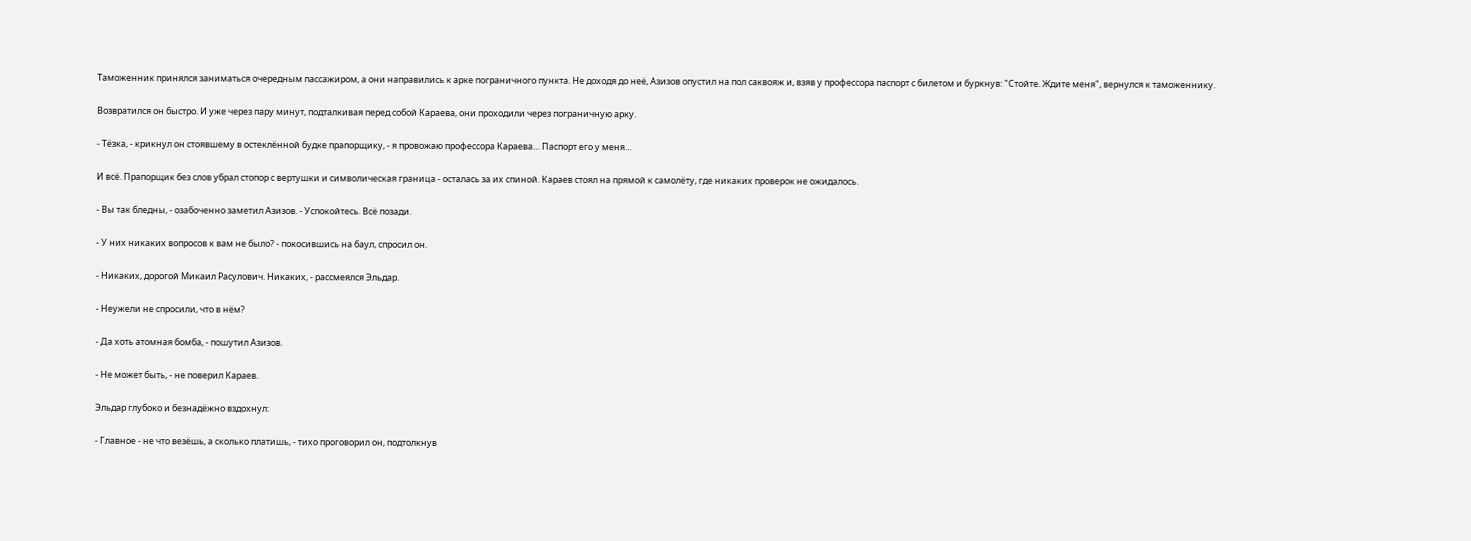Таможенник принялся заниматься очередным пассажиром, а они направились к арке пограничного пункта. Не доходя до неё, Азизов опустил на пол саквояж и, взяв у профессора паспорт с билетом и буркнув: "Стойте. Ждите меня", вернулся к таможеннику.

Возвратился он быстро. И уже через пару минут, подталкивая перед собой Караева, они проходили через пограничную арку.

- Тёзка, - крикнул он стоявшему в остеклённой будке прапорщику, - я провожаю профессора Караева… Паспорт его у меня…

И всё. Прапорщик без слов убрал стопор с вертушки и символическая граница - осталась за их спиной. Караев стоял на прямой к самолёту, где никаких проверок не ожидалось.

- Вы так бледны, - озабоченно заметил Азизов. - Успокойтесь. Всё позади.

- У них никаких вопросов к вам не было? - покосившись на баул, спросил он.

- Никаких, дорогой Микаил Расулович. Никаких, - рассмеялся Эльдар.

- Неужели не спросили, что в нём?

- Да хоть атомная бомба, - пошутил Азизов.

- Не может быть, - не поверил Караев.

Эльдар глубоко и безнадёжно вздохнул:

- Главное - не что везёшь, а сколько платишь, - тихо проговорил он, подтолкнув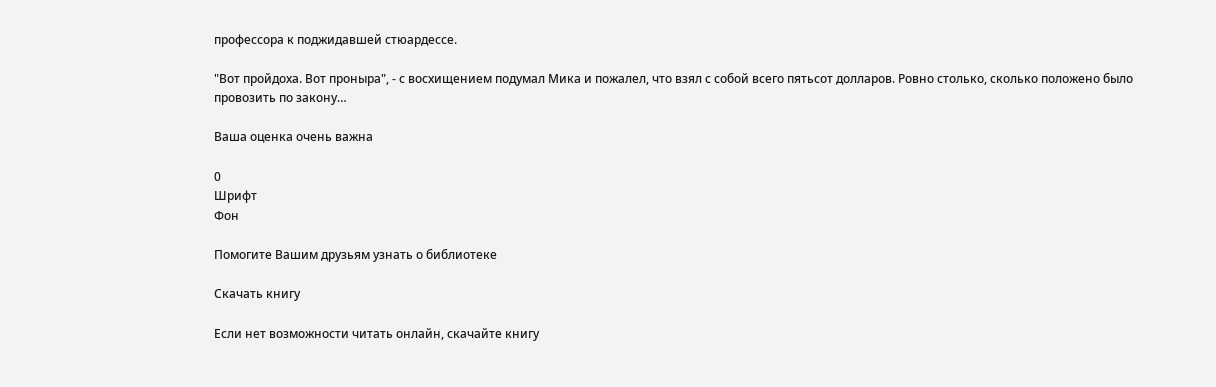профессора к поджидавшей стюардессе.

"Вот пройдоха. Вот проныра", - с восхищением подумал Мика и пожалел, что взял с собой всего пятьсот долларов. Ровно столько, сколько положено было провозить по закону…

Ваша оценка очень важна

0
Шрифт
Фон

Помогите Вашим друзьям узнать о библиотеке

Скачать книгу

Если нет возможности читать онлайн, скачайте книгу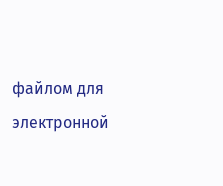файлом для электронной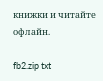книжки и читайте офлайн.

fb2.zip txt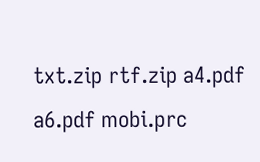txt.zip rtf.zip a4.pdf a6.pdf mobi.prc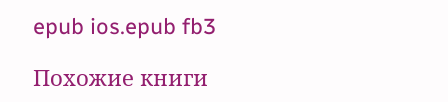epub ios.epub fb3

Похожие книги